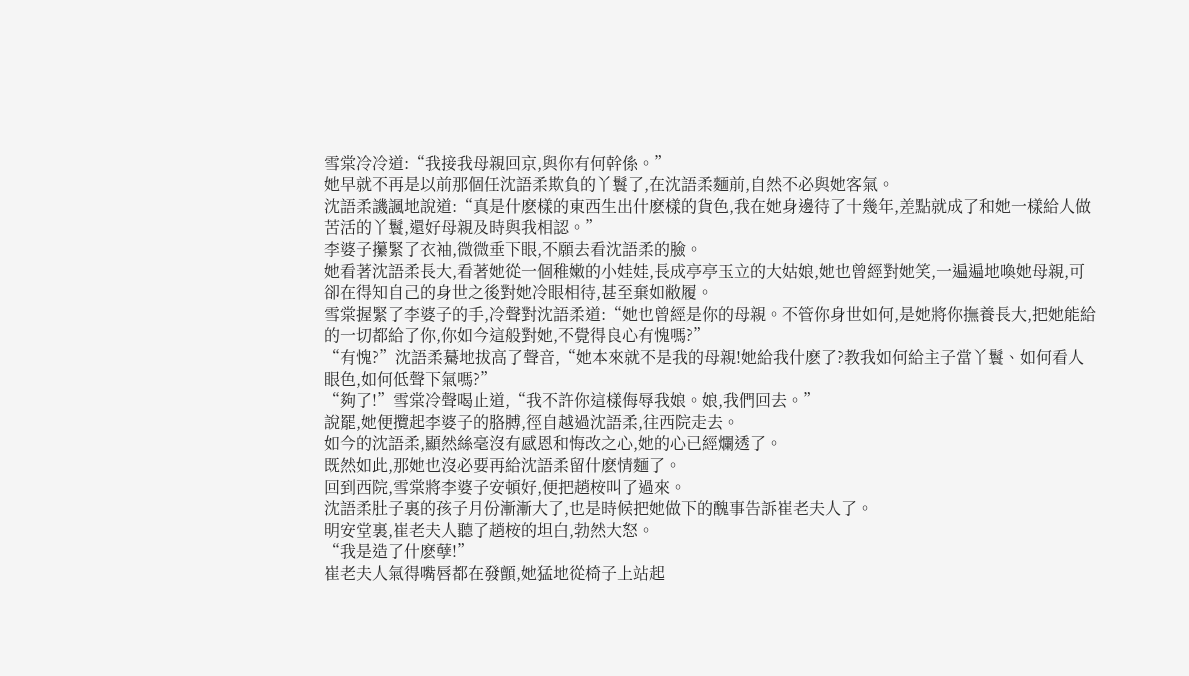雪棠冷冷道:“我接我母親回京,與你有何幹係。”
她早就不再是以前那個任沈語柔欺負的丫鬟了,在沈語柔麵前,自然不必與她客氣。
沈語柔譏諷地說道:“真是什麽樣的東西生出什麽樣的貨色,我在她身邊待了十幾年,差點就成了和她一樣給人做苦活的丫鬟,還好母親及時與我相認。”
李婆子攥緊了衣袖,微微垂下眼,不願去看沈語柔的臉。
她看著沈語柔長大,看著她從一個稚嫩的小娃娃,長成亭亭玉立的大姑娘,她也曾經對她笑,一遍遍地喚她母親,可卻在得知自己的身世之後對她冷眼相待,甚至棄如敝履。
雪棠握緊了李婆子的手,冷聲對沈語柔道:“她也曾經是你的母親。不管你身世如何,是她將你撫養長大,把她能給的一切都給了你,你如今這般對她,不覺得良心有愧嗎?”
“有愧?”沈語柔驀地拔高了聲音,“她本來就不是我的母親!她給我什麽了?教我如何給主子當丫鬟、如何看人眼色,如何低聲下氣嗎?”
“夠了!”雪棠冷聲喝止道,“我不許你這樣侮辱我娘。娘,我們回去。”
說罷,她便攬起李婆子的胳膊,徑自越過沈語柔,往西院走去。
如今的沈語柔,顯然絲毫沒有感恩和悔改之心,她的心已經爛透了。
既然如此,那她也沒必要再給沈語柔留什麽情麵了。
回到西院,雪棠將李婆子安頓好,便把趙桉叫了過來。
沈語柔肚子裏的孩子月份漸漸大了,也是時候把她做下的醜事告訴崔老夫人了。
明安堂裏,崔老夫人聽了趙桉的坦白,勃然大怒。
“我是造了什麽孽!”
崔老夫人氣得嘴唇都在發顫,她猛地從椅子上站起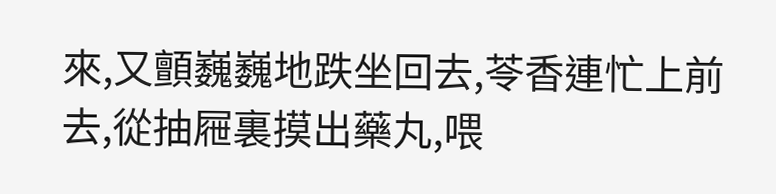來,又顫巍巍地跌坐回去,苓香連忙上前去,從抽屜裏摸出藥丸,喂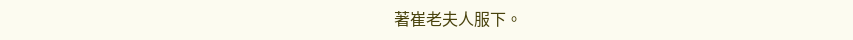著崔老夫人服下。